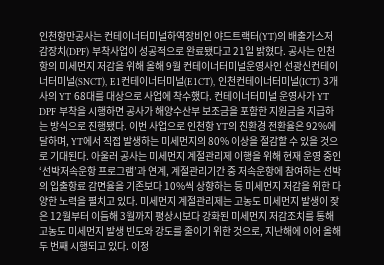인천항만공사는 컨테이너터미널하역장비인 야드트랙터(YT)의 배출가스저감장치(DPF) 부착사업이 성공적으로 완료됐다고 21일 밝혔다. 공사는 인천항의 미세먼지 저감을 위해 올해 9월 컨테이너터미널운영사인 선광신컨테이너터미널(SNCT), E1컨테이너터미널(E1CT), 인천컨테이너터미널(ICT) 3개 사의 YT 68대를 대상으로 사업에 착수했다. 컨테이너터미널 운영사가 YT DPF 부착을 시행하면 공사가 해양수산부 보조금을 포함한 지원금을 지급하는 방식으로 진행됐다. 이번 사업으로 인천항 YT의 친환경 전환율은 92%에 달하며, YT에서 직접 발생하는 미세먼지의 80% 이상을 절감할 수 있을 것으로 기대된다. 아울러 공사는 미세먼지 계절관리제 이행을 위해 현재 운영 중인 ‘선박저속운항 프로그램’과 연계, 계절관리기간 중 저속운항에 참여하는 선박의 입출항료 감면율을 기존보다 10%씩 상향하는 등 미세먼지 저감을 위한 다양한 노력을 펼치고 있다. 미세먼지 계절관리제는 고농도 미세먼지 발생이 잦은 12월부터 이듬해 3월까지 평상시보다 강화된 미세먼지 저감조치를 통해 고농도 미세먼지 발생 빈도와 강도를 줄이기 위한 것으로, 지난해에 이어 올해 두 번째 시행되고 있다. 이정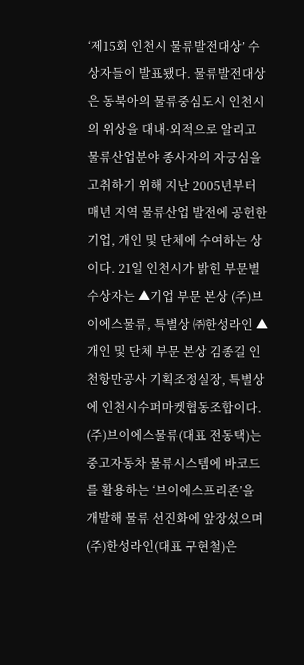‘제15회 인천시 물류발전대상’ 수상자들이 발표됐다. 물류발전대상은 동북아의 물류중심도시 인천시의 위상을 대내·외적으로 알리고 물류산업분야 종사자의 자긍심을 고취하기 위해 지난 2005년부터 매년 지역 물류산업 발전에 공헌한 기업, 개인 및 단체에 수여하는 상이다. 21일 인천시가 밝힌 부문별 수상자는 ▲기업 부문 본상 (주)브이에스물류, 특별상 ㈜한성라인 ▲개인 및 단체 부문 본상 김종길 인천항만공사 기획조정실장, 특별상에 인천시수퍼마켓협동조합이다. (주)브이에스물류(대표 전동택)는 중고자동차 물류시스템에 바코드를 활용하는 ‘브이에스프리존’을 개발해 물류 선진화에 앞장섰으며 (주)한성라인(대표 구현철)은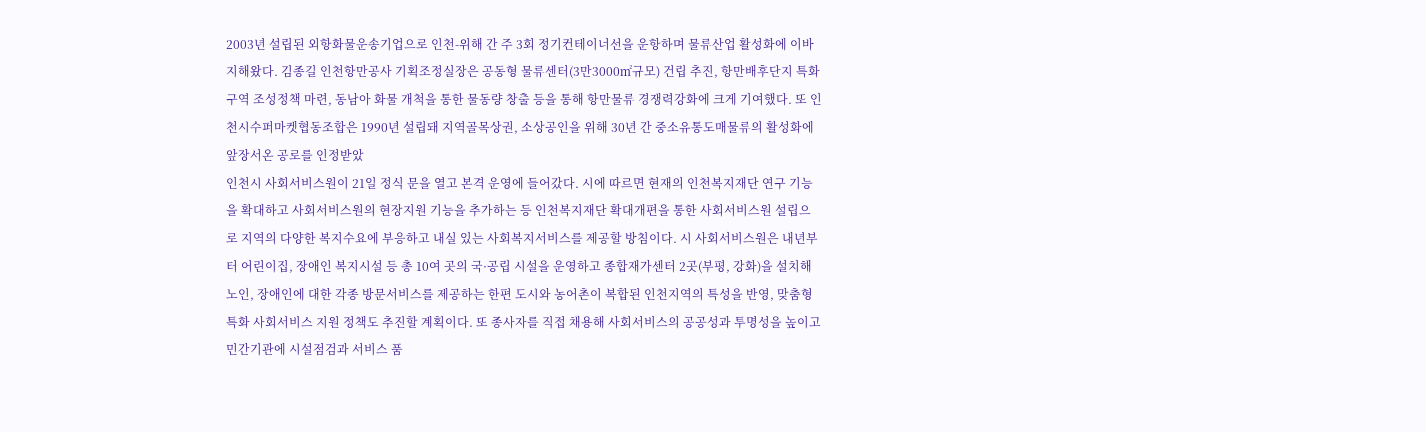2003년 설립된 외항화물운송기업으로 인천-위해 간 주 3회 정기컨테이너선을 운항하며 물류산업 활성화에 이바지해왔다. 김종길 인천항만공사 기획조정실장은 공동형 물류센터(3만3000㎡규모) 건립 추진, 항만배후단지 특화구역 조성정책 마련, 동남아 화물 개척을 통한 물동량 창출 등을 통해 항만물류 경쟁력강화에 크게 기여했다. 또 인천시수퍼마켓협동조합은 1990년 설립돼 지역골목상권, 소상공인을 위해 30년 간 중소유통도매물류의 활성화에 앞장서온 공로를 인정받았
인천시 사회서비스원이 21일 정식 문을 열고 본격 운영에 들어갔다. 시에 따르면 현재의 인천복지재단 연구 기능을 확대하고 사회서비스원의 현장지원 기능을 추가하는 등 인천복지재단 확대개편을 통한 사회서비스원 설립으로 지역의 다양한 복지수요에 부응하고 내실 있는 사회복지서비스를 제공할 방침이다. 시 사회서비스원은 내년부터 어린이집, 장애인 복지시설 등 총 10여 곳의 국·공립 시설을 운영하고 종합재가센터 2곳(부평, 강화)을 설치해 노인, 장애인에 대한 각종 방문서비스를 제공하는 한편 도시와 농어촌이 복합된 인천지역의 특성을 반영, 맞춤형 특화 사회서비스 지원 정책도 추진할 계획이다. 또 종사자를 직접 채용해 사회서비스의 공공성과 투명성을 높이고 민간기관에 시설점검과 서비스 품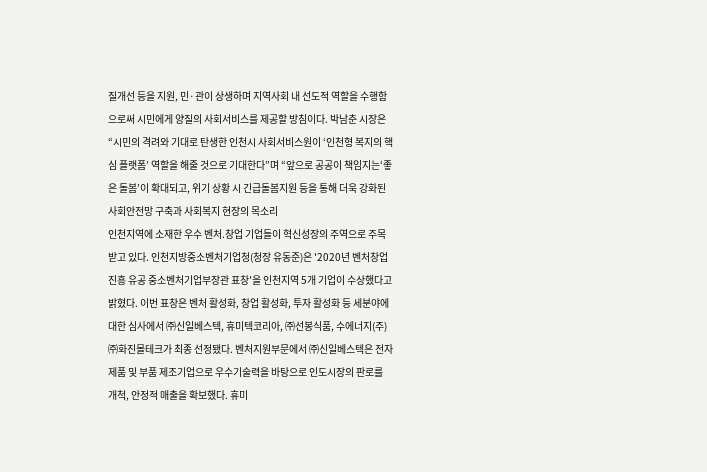질개선 등을 지원, 민·관이 상생하며 지역사회 내 선도적 역할을 수행함으로써 시민에게 양질의 사회서비스를 제공할 방침이다. 박남춘 시장은 “시민의 격려와 기대로 탄생한 인천시 사회서비스원이 ‘인천형 복지의 핵심 플랫폼’ 역할을 해줄 것으로 기대한다”며 “앞으로 공공이 책임지는‘좋은 돌봄’이 확대되고, 위기 상황 시 긴급돌봄지원 등을 통해 더욱 강화된 사회안전망 구축과 사회복지 현장의 목소리
인천지역에 소재한 우수 벤처.창업 기업들이 혁신성장의 주역으로 주목받고 있다. 인천지방중소벤처기업청(청장 유동준)은 '2020년 벤처창업 진흥 유공 중소벤처기업부장관 표창'을 인천지역 5개 기업이 수상했다고 밝혔다. 이번 표창은 벤처 활성화, 창업 활성화, 투자 활성화 등 세분야에 대한 심사에서 ㈜신일베스텍, 휴미텍코리아, ㈜선봉식품, 수에너지(주) ㈜화진몰테크가 최종 선정됐다. 벤처지원부문에서 ㈜신일베스텍은 전자제품 및 부품 제조기업으로 우수기술력을 바탕으로 인도시장의 판로를 개척, 안정적 매출을 확보했다. 휴미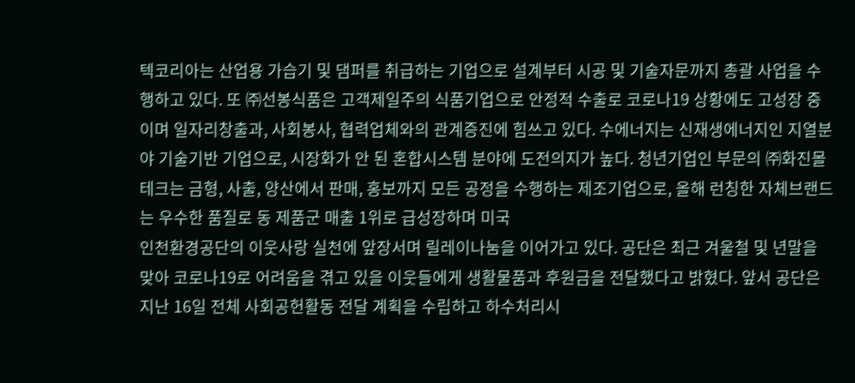텍코리아는 산업용 가습기 및 댐퍼를 취급하는 기업으로 설계부터 시공 및 기술자문까지 총괄 사업을 수행하고 있다. 또 ㈜선봉식품은 고객제일주의 식품기업으로 안정적 수출로 코로나19 상황에도 고성장 중이며 일자리창출과, 사회봉사, 협력업체와의 관계증진에 힘쓰고 있다. 수에너지는 신재생에너지인 지열분야 기술기반 기업으로, 시장화가 안 된 혼합시스템 분야에 도전의지가 높다. 청년기업인 부문의 ㈜화진몰테크는 금형, 사출, 양산에서 판매, 홍보까지 모든 공정을 수행하는 제조기업으로, 올해 런칭한 자체브랜드는 우수한 품질로 동 제품군 매출 1위로 급성장하며 미국
인천환경공단의 이웃사랑 실천에 앞장서며 릴레이나눔을 이어가고 있다. 공단은 최근 겨울철 및 년말을 맞아 코로나19로 어려움을 겪고 있을 이웃들에게 생활물품과 후원금을 전달했다고 밝혔다. 앞서 공단은 지난 16일 전체 사회공헌활동 전달 계획을 수립하고 하수처리시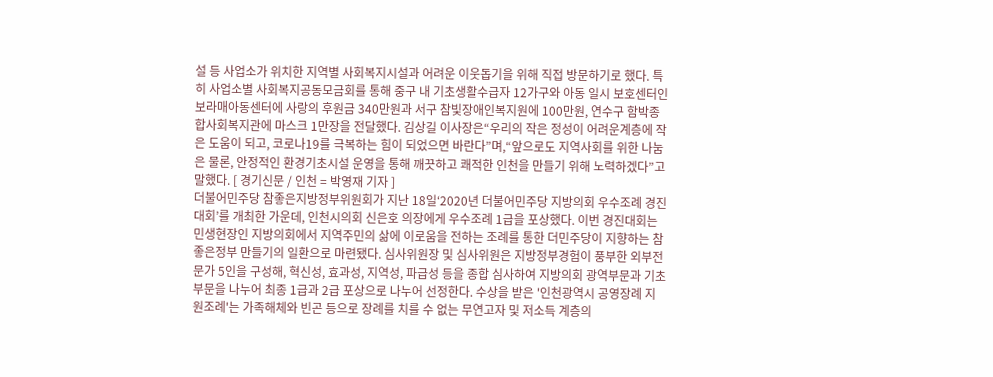설 등 사업소가 위치한 지역별 사회복지시설과 어려운 이웃돕기을 위해 직접 방문하기로 했다. 특히 사업소별 사회복지공동모금회를 통해 중구 내 기초생활수급자 12가구와 아동 일시 보호센터인 보라매아동센터에 사랑의 후원금 340만원과 서구 참빛장애인복지원에 100만원, 연수구 함박종합사회복지관에 마스크 1만장을 전달했다. 김상길 이사장은“우리의 작은 정성이 어려운계층에 작은 도움이 되고, 코로나19를 극복하는 힘이 되었으면 바란다”며,“앞으로도 지역사회를 위한 나눔은 물론, 안정적인 환경기초시설 운영을 통해 깨끗하고 쾌적한 인천을 만들기 위해 노력하겠다”고 말했다. [ 경기신문 / 인천 = 박영재 기자 ]
더불어민주당 참좋은지방정부위원회가 지난 18일‘2020년 더불어민주당 지방의회 우수조례 경진대회’를 개최한 가운데, 인천시의회 신은호 의장에게 우수조례 1급을 포상했다. 이번 경진대회는 민생현장인 지방의회에서 지역주민의 삶에 이로움을 전하는 조례를 통한 더민주당이 지향하는 참좋은정부 만들기의 일환으로 마련됐다. 심사위원장 및 심사위원은 지방정부경험이 풍부한 외부전문가 5인을 구성해, 혁신성, 효과성, 지역성, 파급성 등을 종합 심사하여 지방의회 광역부문과 기초부문을 나누어 최종 1급과 2급 포상으로 나누어 선정한다. 수상을 받은 '인천광역시 공영장례 지원조례'는 가족해체와 빈곤 등으로 장례를 치를 수 없는 무연고자 및 저소득 계층의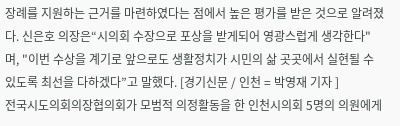장례를 지원하는 근거를 마련하였다는 점에서 높은 평가를 받은 것으로 알려졌다. 신은호 의장은“시의회 수장으로 포상을 받게되어 영광스럽게 생각한다" 며, "이번 수상을 계기로 앞으로도 생활정치가 시민의 삶 곳곳에서 실현될 수 있도록 최선을 다하겠다”고 말했다. [경기신문 / 인천 = 박영재 기자 ]
전국시도의회의장협의회가 모범적 의정활동을 한 인천시의회 5명의 의원에게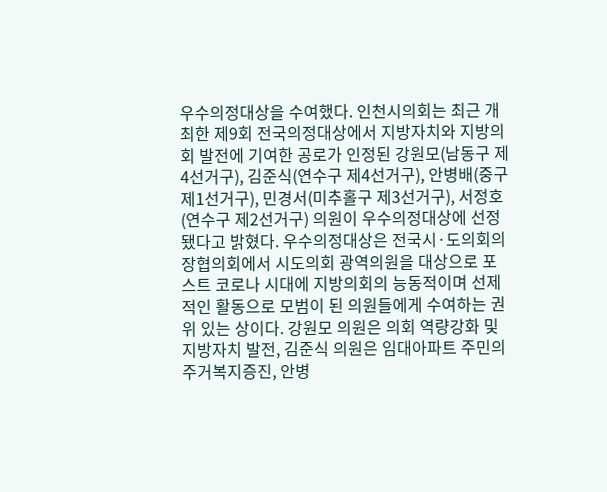우수의정대상을 수여했다. 인천시의회는 최근 개최한 제9회 전국의정대상에서 지방자치와 지방의회 발전에 기여한 공로가 인정된 강원모(남동구 제4선거구), 김준식(연수구 제4선거구), 안병배(중구 제1선거구), 민경서(미추홀구 제3선거구), 서정호(연수구 제2선거구) 의원이 우수의정대상에 선정됐다고 밝혔다. 우수의정대상은 전국시·도의회의장협의회에서 시도의회 광역의원을 대상으로 포스트 코로나 시대에 지방의회의 능동적이며 선제적인 활동으로 모범이 된 의원들에게 수여하는 권위 있는 상이다. 강원모 의원은 의회 역량강화 및 지방자치 발전, 김준식 의원은 임대아파트 주민의 주거복지증진, 안병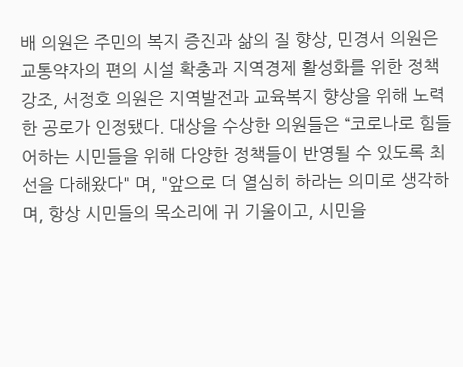배 의원은 주민의 복지 증진과 삶의 질 향상, 민경서 의원은 교통약자의 편의 시설 확충과 지역경제 활성화를 위한 정책강조, 서정호 의원은 지역발전과 교육복지 향상을 위해 노력한 공로가 인정됐다. 대상을 수상한 의원들은 “코로나로 힘들어하는 시민들을 위해 다양한 정책들이 반영될 수 있도록 최선을 다해왔다" 며, "앞으로 더 열심히 하라는 의미로 생각하며, 항상 시민들의 목소리에 귀 기울이고, 시민을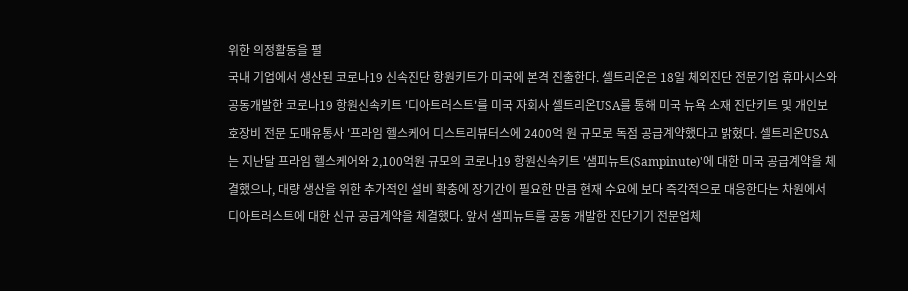위한 의정활동을 펼
국내 기업에서 생산된 코로나19 신속진단 항원키트가 미국에 본격 진출한다. 셀트리온은 18일 체외진단 전문기업 휴마시스와 공동개발한 코로나19 항원신속키트 '디아트러스트'를 미국 자회사 셀트리온USA를 통해 미국 뉴욕 소재 진단키트 및 개인보호장비 전문 도매유통사 '프라임 헬스케어 디스트리뷰터스에 2400억 원 규모로 독점 공급계약했다고 밝혔다. 셀트리온USA는 지난달 프라임 헬스케어와 2,100억원 규모의 코로나19 항원신속키트 '샘피뉴트(Sampinute)'에 대한 미국 공급계약을 체결했으나, 대량 생산을 위한 추가적인 설비 확충에 장기간이 필요한 만큼 현재 수요에 보다 즉각적으로 대응한다는 차원에서 디아트러스트에 대한 신규 공급계약을 체결했다. 앞서 샘피뉴트를 공동 개발한 진단기기 전문업체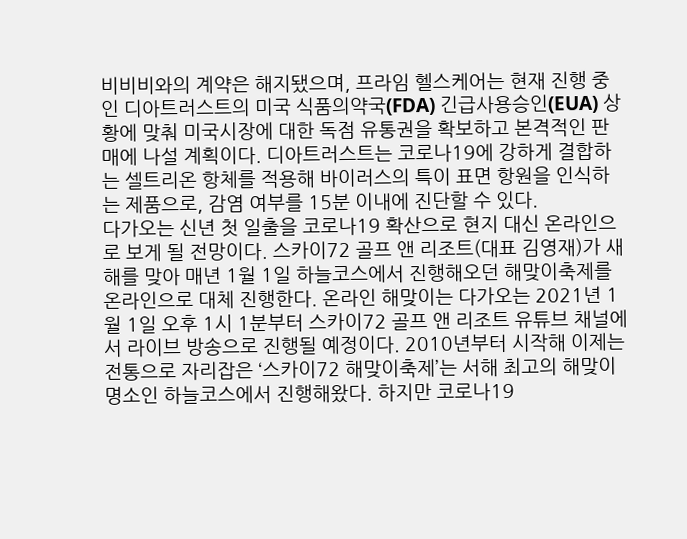비비비와의 계약은 해지됐으며, 프라임 헬스케어는 현재 진행 중인 디아트러스트의 미국 식품의약국(FDA) 긴급사용승인(EUA) 상황에 맞춰 미국시장에 대한 독점 유통권을 확보하고 본격적인 판매에 나설 계획이다. 디아트러스트는 코로나19에 강하게 결합하는 셀트리온 항체를 적용해 바이러스의 특이 표면 항원을 인식하는 제품으로, 감염 여부를 15분 이내에 진단할 수 있다.
다가오는 신년 첫 일출을 코로나19 확산으로 현지 대신 온라인으로 보게 될 전망이다. 스카이72 골프 앤 리조트(대표 김영재)가 새해를 맞아 매년 1월 1일 하늘코스에서 진행해오던 해맞이축제를 온라인으로 대체 진행한다. 온라인 해맞이는 다가오는 2021년 1월 1일 오후 1시 1분부터 스카이72 골프 앤 리조트 유튜브 채널에서 라이브 방송으로 진행될 예정이다. 2010년부터 시작해 이제는 전통으로 자리잡은 ‘스카이72 해맞이축제’는 서해 최고의 해맞이 명소인 하늘코스에서 진행해왔다. 하지만 코로나19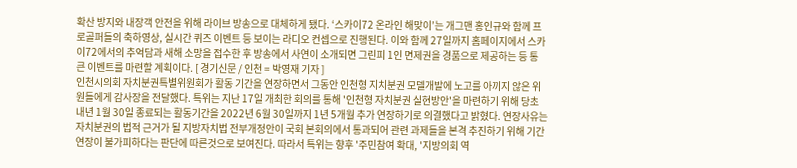확산 방지와 내장객 안전을 위해 라이브 방송으로 대체하게 됐다. ‘스카이72 온라인 해맞이’는 개그맨 홍인규와 함께 프로골퍼들의 축하영상, 실시간 퀴즈 이벤트 등 보이는 라디오 컨셉으로 진행된다. 이와 함께 27일까지 홈페이지에서 스카이72에서의 추억담과 새해 소망을 접수한 후 방송에서 사연이 소개되면 그린피 1인 면제권을 경품으로 제공하는 등 통 큰 이벤트를 마련할 계획이다. [ 경기신문 / 인천 = 박영재 기자 ]
인천시의회 자치분권특별위원회가 활동 기간을 연장하면서 그동안 인천형 지치분권 모델개발에 노고를 아끼지 않은 위원들에게 감사장을 전달했다. 특위는 지난 17일 개최한 회의를 통해 '인천형 자치분권 실현방안'을 마련하기 위해 당초 내년 1월 30일 종료되는 활동기간을 2022년 6월 30일까지 1년 5개월 추가 연장하기로 의결했다고 밝혔다. 연장사유는 자치분권의 법적 근거가 될 지방자치법 전부개정안이 국회 본회의에서 통과되어 관련 과제들을 본격 추진하기 위해 기간 연장이 불가피하다는 판단에 따른것으로 보여진다. 따라서 특위는 향후 '주민참여 확대, '지방의회 역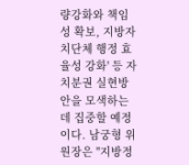량강화와 책임성 확보, 지방자치단체 행정 효율성 강화' 등 자치분권 실현방안을 모색하는데 집중할 예정이다. 남궁형 위원장은 "지방정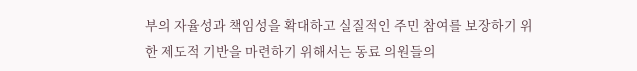부의 자율성과 책임성을 확대하고 실질적인 주민 참여를 보장하기 위한 제도적 기반을 마련하기 위해서는 동료 의원들의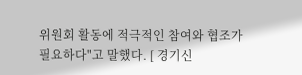위원회 활동에 적극적인 참여와 협조가 필요하다"고 말했다. [ 경기신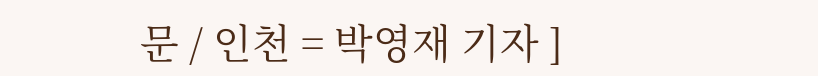문 / 인천 = 박영재 기자 ]